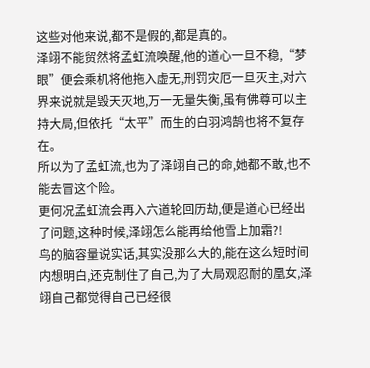这些对他来说,都不是假的,都是真的。
泽翊不能贸然将孟虹流唤醒,他的道心一旦不稳,“梦眼”便会乘机将他拖入虚无,刑罚灾厄一旦灭主,对六界来说就是毁天灭地,万一无量失衡,虽有佛尊可以主持大局,但依托“太平”而生的白羽鸿鹄也将不复存在。
所以为了孟虹流,也为了泽翊自己的命,她都不敢,也不能去冒这个险。
更何况孟虹流会再入六道轮回历劫,便是道心已经出了问题,这种时候,泽翊怎么能再给他雪上加霜?!
鸟的脑容量说实话,其实没那么大的,能在这么短时间内想明白,还克制住了自己,为了大局观忍耐的凰女,泽翊自己都觉得自己已经很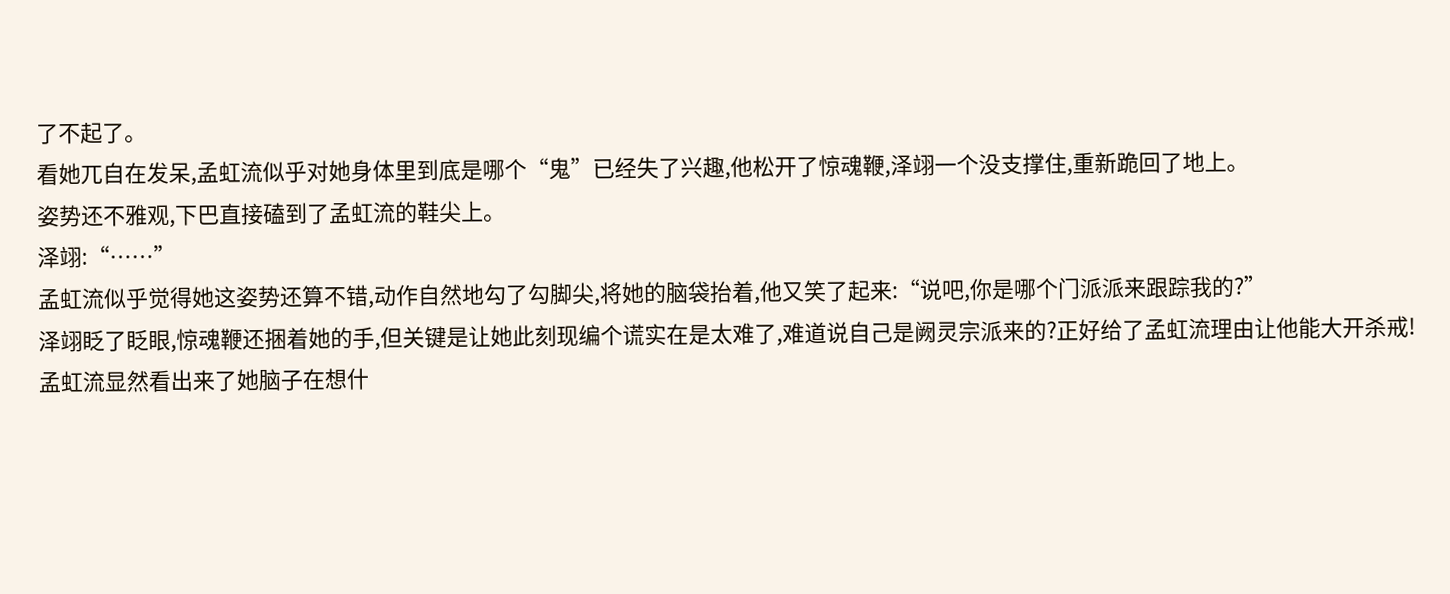了不起了。
看她兀自在发呆,孟虹流似乎对她身体里到底是哪个“鬼”已经失了兴趣,他松开了惊魂鞭,泽翊一个没支撑住,重新跪回了地上。
姿势还不雅观,下巴直接磕到了孟虹流的鞋尖上。
泽翊:“……”
孟虹流似乎觉得她这姿势还算不错,动作自然地勾了勾脚尖,将她的脑袋抬着,他又笑了起来:“说吧,你是哪个门派派来跟踪我的?”
泽翊眨了眨眼,惊魂鞭还捆着她的手,但关键是让她此刻现编个谎实在是太难了,难道说自己是阙灵宗派来的?正好给了孟虹流理由让他能大开杀戒!
孟虹流显然看出来了她脑子在想什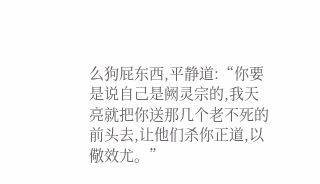么狗屁东西,平静道:“你要是说自己是阙灵宗的,我天亮就把你送那几个老不死的前头去,让他们杀你正道,以儆效尤。”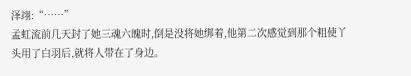泽翊:“……”
孟虹流前几天封了她三魂六魄时,倒是没将她绑着,他第二次感觉到那个粗使丫头用了白羽后,就将人带在了身边。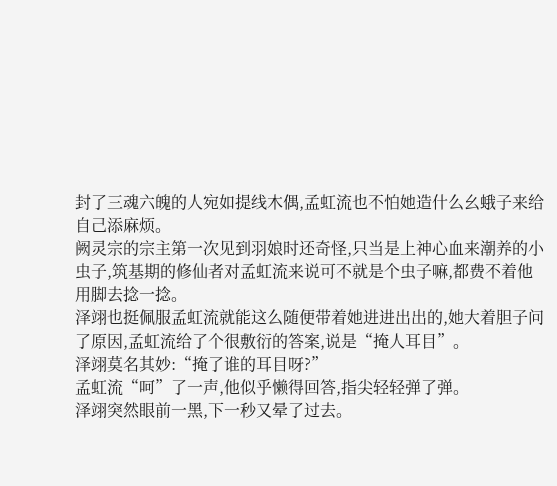封了三魂六魄的人宛如提线木偶,孟虹流也不怕她造什么幺蛾子来给自己添麻烦。
阙灵宗的宗主第一次见到羽娘时还奇怪,只当是上神心血来潮养的小虫子,筑基期的修仙者对孟虹流来说可不就是个虫子嘛,都费不着他用脚去捻一捻。
泽翊也挺佩服孟虹流就能这么随便带着她进进出出的,她大着胆子问了原因,孟虹流给了个很敷衍的答案,说是“掩人耳目”。
泽翊莫名其妙:“掩了谁的耳目呀?”
孟虹流“呵”了一声,他似乎懒得回答,指尖轻轻弹了弹。
泽翊突然眼前一黑,下一秒又晕了过去。